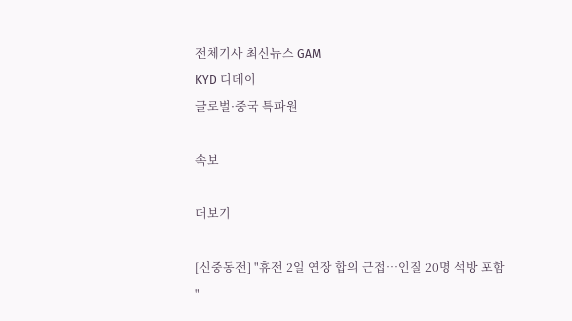전체기사 최신뉴스 GAM
KYD 디데이
글로벌·중국 특파원

속보

더보기

[신중동전] "휴전 2일 연장 합의 근접…인질 20명 석방 포함 "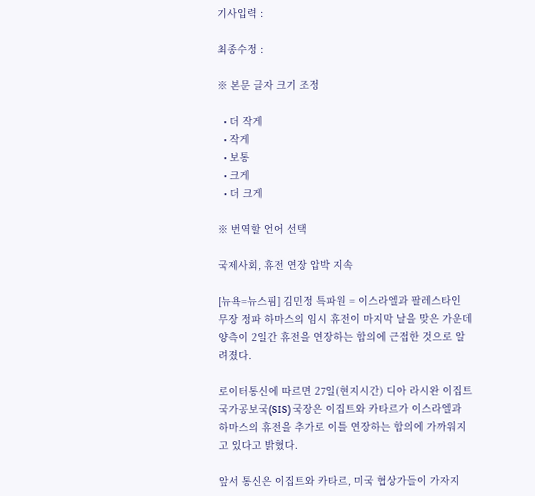기사입력 :

최종수정 :

※ 본문 글자 크기 조정

  • 더 작게
  • 작게
  • 보통
  • 크게
  • 더 크게

※ 번역할 언어 선택

국제사회, 휴전 연장 압박 지속

[뉴욕=뉴스핌] 김민정 특파원 = 이스라엘과 팔레스타인 무장 정파 하마스의 임시 휴전이 마지막 날을 맞은 가운데 양측이 2일간 휴전을 연장하는 합의에 근접한 것으로 알려졌다.

로이터통신에 따르면 27일(현지시간) 디아 라시완 이집트 국가공보국(SIS) 국장은 이집트와 카타르가 이스라엘과 하마스의 휴전을 추가로 이틀 연장하는 합의에 가까워지고 있다고 밝혔다.

앞서 통신은 이집트와 카타르, 미국 협상가들이 가자지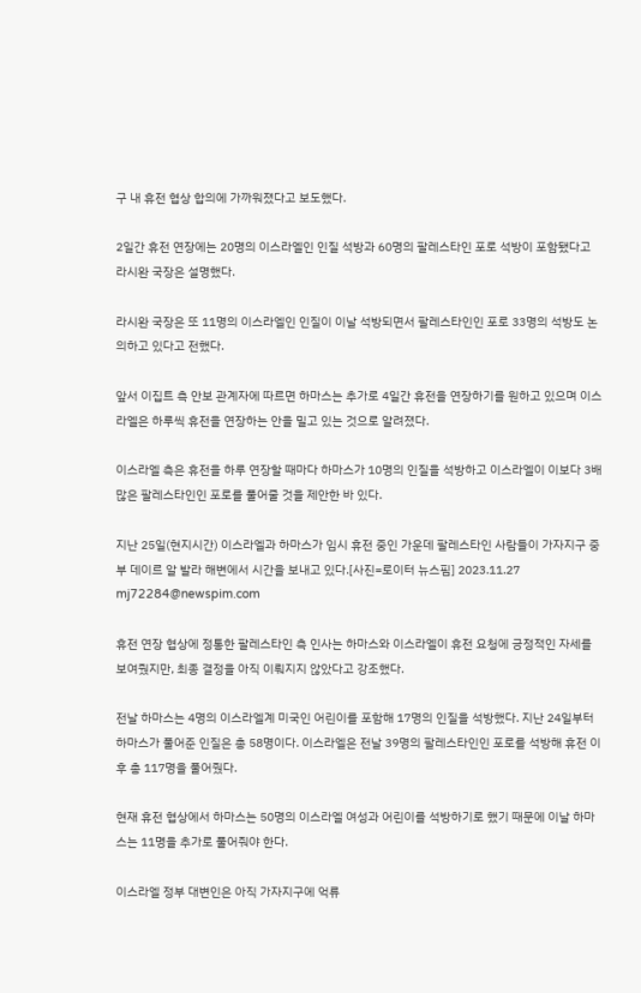구 내 휴전 협상 합의에 가까워졌다고 보도했다.

2일간 휴전 연장에는 20명의 이스라엘인 인질 석방과 60명의 팔레스타인 포로 석방이 포함됐다고 라시완 국장은 설명했다.

라시완 국장은 또 11명의 이스라엘인 인질이 이날 석방되면서 팔레스타인인 포로 33명의 석방도 논의하고 있다고 전했다.

앞서 이집트 측 안보 관계자에 따르면 하마스는 추가로 4일간 휴전을 연장하기를 원하고 있으며 이스라엘은 하루씩 휴전을 연장하는 안을 밀고 있는 것으로 알려졌다.

이스라엘 측은 휴전을 하루 연장할 때마다 하마스가 10명의 인질을 석방하고 이스라엘이 이보다 3배 많은 팔레스타인인 포로를 풀어줄 것을 제안한 바 있다.

지난 25일(현지시간) 이스라엘과 하마스가 임시 휴전 중인 가운데 팔레스타인 사람들이 가자지구 중부 데이르 알 발라 해변에서 시간을 보내고 있다.[사진=로이터 뉴스핌] 2023.11.27 mj72284@newspim.com

휴전 연장 협상에 정통한 팔레스타인 측 인사는 하마스와 이스라엘이 휴전 요청에 긍정적인 자세를 보여줬지만, 최종 결정을 아직 이뤄지지 않았다고 강조했다.

전날 하마스는 4명의 이스라엘계 미국인 어린이를 포함해 17명의 인질을 석방했다. 지난 24일부터 하마스가 풀어준 인질은 총 58명이다. 이스라엘은 전날 39명의 팔레스타인인 포로를 석방해 휴전 이후 총 117명을 풀어줬다.

현재 휴전 협상에서 하마스는 50명의 이스라엘 여성과 어린이를 석방하기로 했기 때문에 이날 하마스는 11명을 추가로 풀어줘야 한다.

이스라엘 정부 대변인은 아직 가자지구에 억류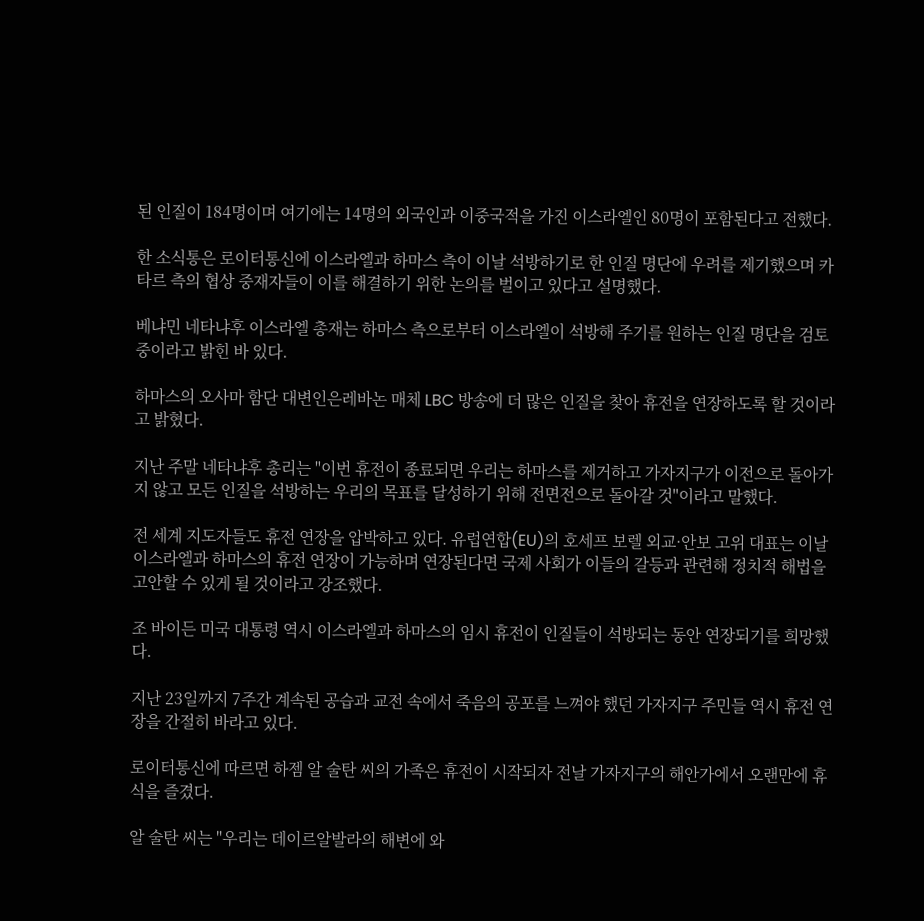된 인질이 184명이며 여기에는 14명의 외국인과 이중국적을 가진 이스라엘인 80명이 포함된다고 전했다.

한 소식통은 로이터통신에 이스라엘과 하마스 측이 이날 석방하기로 한 인질 명단에 우려를 제기했으며 카타르 측의 협상 중재자들이 이를 해결하기 위한 논의를 벌이고 있다고 설명했다.

베냐민 네타냐후 이스라엘 총재는 하마스 측으로부터 이스라엘이 석방해 주기를 원하는 인질 명단을 검토 중이라고 밝힌 바 있다.

하마스의 오사마 함단 대변인은레바논 매체 LBC 방송에 더 많은 인질을 찾아 휴전을 연장하도록 할 것이라고 밝혔다.

지난 주말 네타냐후 총리는 "이번 휴전이 종료되면 우리는 하마스를 제거하고 가자지구가 이전으로 돌아가지 않고 모든 인질을 석방하는 우리의 목표를 달성하기 위해 전면전으로 돌아갈 것"이라고 말했다.

전 세계 지도자들도 휴전 연장을 압박하고 있다. 유럽연합(EU)의 호세프 보렐 외교·안보 고위 대표는 이날 이스라엘과 하마스의 휴전 연장이 가능하며 연장된다면 국제 사회가 이들의 갈등과 관련해 정치적 해법을 고안할 수 있게 될 것이라고 강조했다.

조 바이든 미국 대통령 역시 이스라엘과 하마스의 임시 휴전이 인질들이 석방되는 동안 연장되기를 희망했다.

지난 23일까지 7주간 계속된 공습과 교전 속에서 죽음의 공포를 느껴야 했던 가자지구 주민들 역시 휴전 연장을 간절히 바라고 있다.

로이터통신에 따르면 하젬 알 술탄 씨의 가족은 휴전이 시작되자 전날 가자지구의 해안가에서 오랜만에 휴식을 즐겼다.

알 술탄 씨는 "우리는 데이르알발라의 해변에 와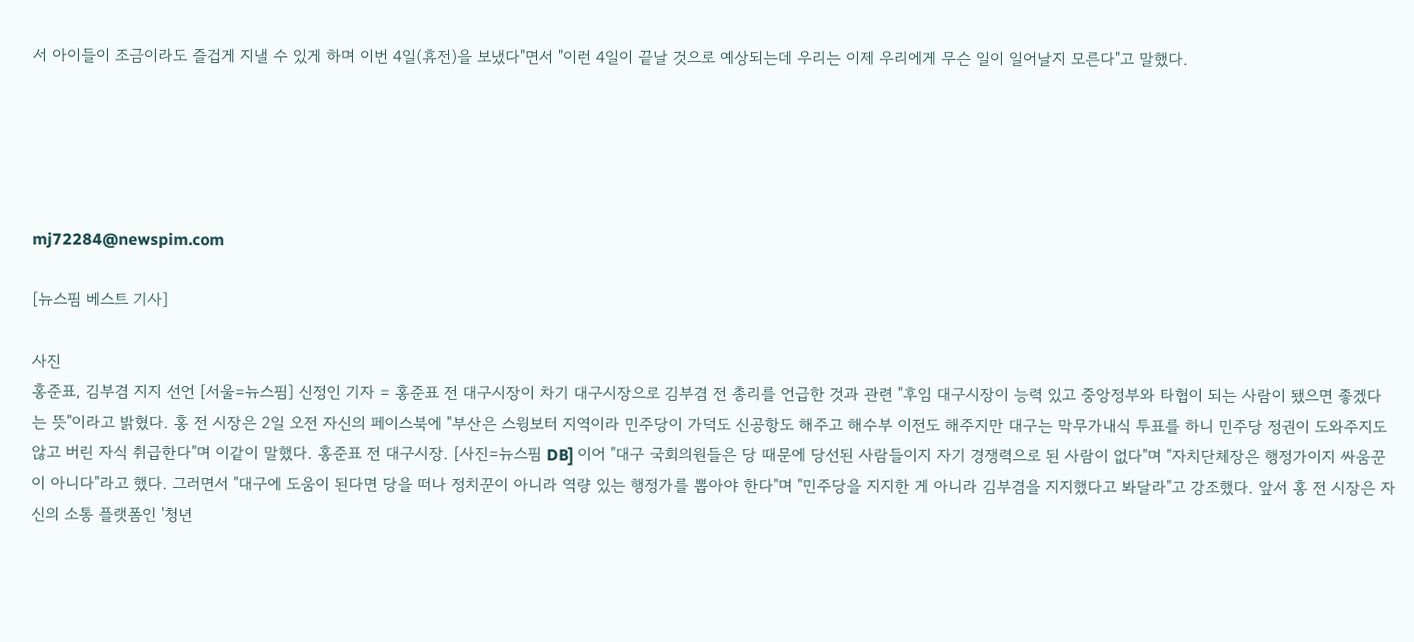서 아이들이 조금이라도 즐겁게 지낼 수 있게 하며 이번 4일(휴전)을 보냈다"면서 "이런 4일이 끝날 것으로 예상되는데 우리는 이제 우리에게 무슨 일이 일어날지 모른다"고 말했다.





mj72284@newspim.com

[뉴스핌 베스트 기사]

사진
홍준표, 김부겸 지지 선언 [서울=뉴스핌] 신정인 기자 = 홍준표 전 대구시장이 차기 대구시장으로 김부겸 전 총리를 언급한 것과 관련 "후임 대구시장이 능력 있고 중앙정부와 타협이 되는 사람이 됐으면 좋겠다는 뜻"이라고 밝혔다. 홍 전 시장은 2일 오전 자신의 페이스북에 "부산은 스윙보터 지역이라 민주당이 가덕도 신공항도 해주고 해수부 이전도 해주지만 대구는 막무가내식 투표를 하니 민주당 정권이 도와주지도 않고 버린 자식 취급한다"며 이같이 말했다. 홍준표 전 대구시장. [사진=뉴스핌 DB] 이어 "대구 국회의원들은 당 때문에 당선된 사람들이지 자기 경쟁력으로 된 사람이 없다"며 "자치단체장은 행정가이지 싸움꾼이 아니다"라고 했다. 그러면서 "대구에 도움이 된다면 당을 떠나 정치꾼이 아니라 역량 있는 행정가를 뽑아야 한다"며 "민주당을 지지한 게 아니라 김부겸을 지지했다고 봐달라"고 강조했다. 앞서 홍 전 시장은 자신의 소통 플랫폼인 '청년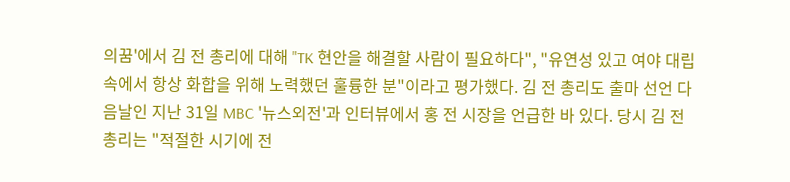의꿈'에서 김 전 총리에 대해 "TK 현안을 해결할 사람이 필요하다", "유연성 있고 여야 대립 속에서 항상 화합을 위해 노력했던 훌륭한 분"이라고 평가했다. 김 전 총리도 출마 선언 다음날인 지난 31일 MBC '뉴스외전'과 인터뷰에서 홍 전 시장을 언급한 바 있다. 당시 김 전 총리는 "적절한 시기에 전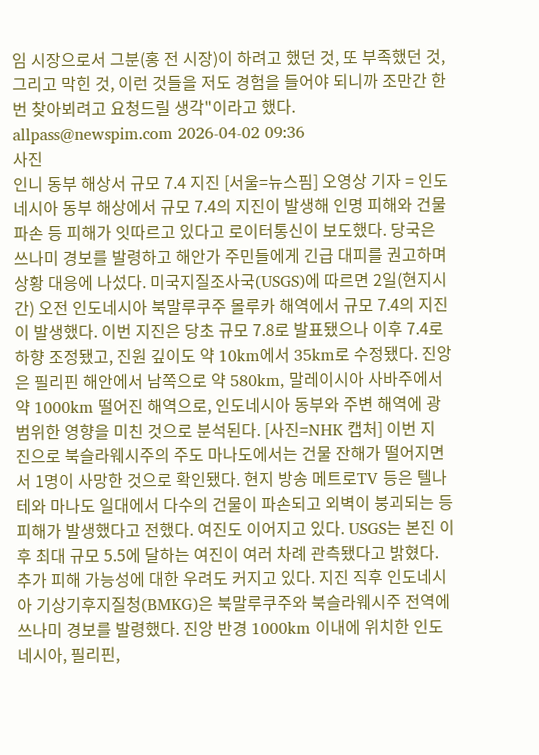임 시장으로서 그분(홍 전 시장)이 하려고 했던 것, 또 부족했던 것, 그리고 막힌 것, 이런 것들을 저도 경험을 들어야 되니까 조만간 한번 찾아뵈려고 요청드릴 생각"이라고 했다. allpass@newspim.com 2026-04-02 09:36
사진
인니 동부 해상서 규모 7.4 지진 [서울=뉴스핌] 오영상 기자 = 인도네시아 동부 해상에서 규모 7.4의 지진이 발생해 인명 피해와 건물 파손 등 피해가 잇따르고 있다고 로이터통신이 보도했다. 당국은 쓰나미 경보를 발령하고 해안가 주민들에게 긴급 대피를 권고하며 상황 대응에 나섰다. 미국지질조사국(USGS)에 따르면 2일(현지시간) 오전 인도네시아 북말루쿠주 몰루카 해역에서 규모 7.4의 지진이 발생했다. 이번 지진은 당초 규모 7.8로 발표됐으나 이후 7.4로 하향 조정됐고, 진원 깊이도 약 10km에서 35km로 수정됐다. 진앙은 필리핀 해안에서 남쪽으로 약 580km, 말레이시아 사바주에서 약 1000km 떨어진 해역으로, 인도네시아 동부와 주변 해역에 광범위한 영향을 미친 것으로 분석된다. [사진=NHK 캡처] 이번 지진으로 북슬라웨시주의 주도 마나도에서는 건물 잔해가 떨어지면서 1명이 사망한 것으로 확인됐다. 현지 방송 메트로TV 등은 텔나테와 마나도 일대에서 다수의 건물이 파손되고 외벽이 붕괴되는 등 피해가 발생했다고 전했다. 여진도 이어지고 있다. USGS는 본진 이후 최대 규모 5.5에 달하는 여진이 여러 차례 관측됐다고 밝혔다. 추가 피해 가능성에 대한 우려도 커지고 있다. 지진 직후 인도네시아 기상기후지질청(BMKG)은 북말루쿠주와 북슬라웨시주 전역에 쓰나미 경보를 발령했다. 진앙 반경 1000km 이내에 위치한 인도네시아, 필리핀,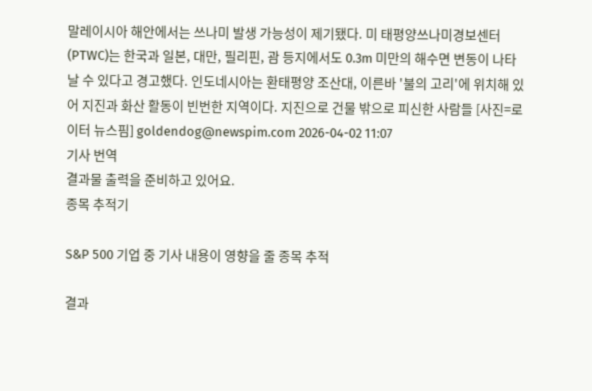말레이시아 해안에서는 쓰나미 발생 가능성이 제기됐다. 미 태평양쓰나미경보센터(PTWC)는 한국과 일본, 대만, 필리핀, 괌 등지에서도 0.3m 미만의 해수면 변동이 나타날 수 있다고 경고했다. 인도네시아는 환태평양 조산대, 이른바 '불의 고리'에 위치해 있어 지진과 화산 활동이 빈번한 지역이다. 지진으로 건물 밖으로 피신한 사람들 [사진=로이터 뉴스핌] goldendog@newspim.com 2026-04-02 11:07
기사 번역
결과물 출력을 준비하고 있어요.
종목 추적기

S&P 500 기업 중 기사 내용이 영향을 줄 종목 추적

결과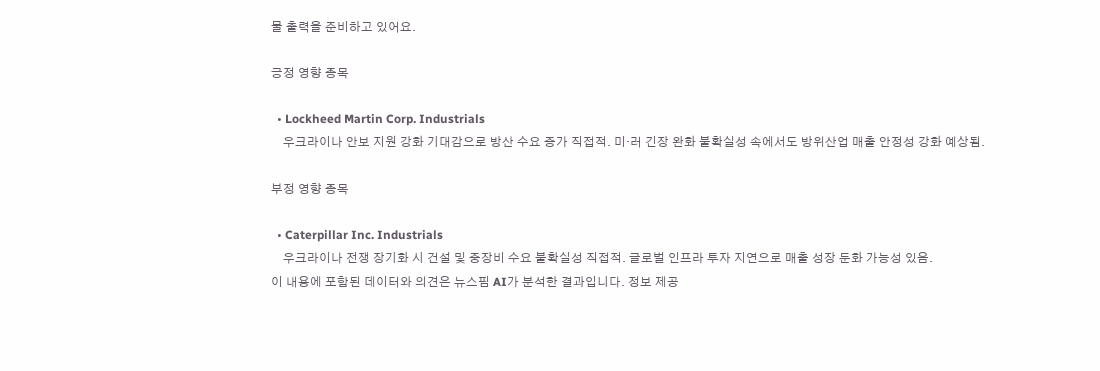물 출력을 준비하고 있어요.

긍정 영향 종목

  • Lockheed Martin Corp. Industrials
    우크라이나 안보 지원 강화 기대감으로 방산 수요 증가 직접적. 미·러 긴장 완화 불확실성 속에서도 방위산업 매출 안정성 강화 예상됨.

부정 영향 종목

  • Caterpillar Inc. Industrials
    우크라이나 전쟁 장기화 시 건설 및 중장비 수요 불확실성 직접적. 글로벌 인프라 투자 지연으로 매출 성장 둔화 가능성 있음.
이 내용에 포함된 데이터와 의견은 뉴스핌 AI가 분석한 결과입니다. 정보 제공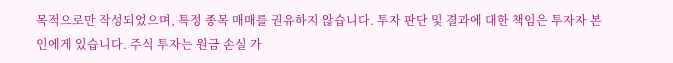목적으로만 작성되었으며, 특정 종목 매매를 권유하지 않습니다. 투자 판단 및 결과에 대한 책임은 투자자 본인에게 있습니다. 주식 투자는 원금 손실 가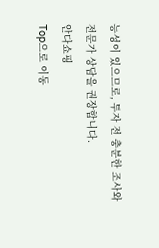능성이 있으므로, 투자 전 충분한 조사와 전문가 상담을 권장합니다.
안다쇼핑
Top으로 이동